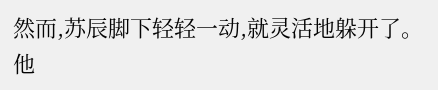然而,苏辰脚下轻轻一动,就灵活地躲开了。
他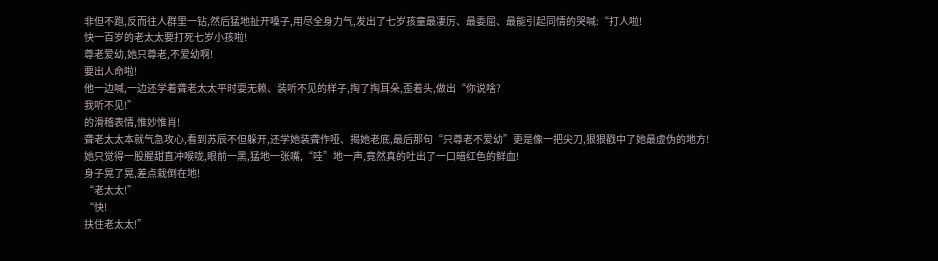非但不跑,反而往人群里一钻,然后猛地扯开嗓子,用尽全身力气,发出了七岁孩童最凄厉、最委屈、最能引起同情的哭喊:“打人啦!
快一百岁的老太太要打死七岁小孩啦!
尊老爱幼,她只尊老,不爱幼啊!
要出人命啦!
他一边喊,一边还学着聋老太太平时耍无赖、装听不见的样子,掏了掏耳朵,歪着头,做出“你说啥?
我听不见!”
的滑稽表情,惟妙惟肖!
聋老太太本就气急攻心,看到苏辰不但躲开,还学她装聋作哑、揭她老底,最后那句“只尊老不爱幼”更是像一把尖刀,狠狠戳中了她最虚伪的地方!
她只觉得一股腥甜直冲喉咙,眼前一黑,猛地一张嘴,“哇”地一声,竟然真的吐出了一口暗红色的鲜血!
身子晃了晃,差点栽倒在地!
“老太太!”
“快!
扶住老太太!”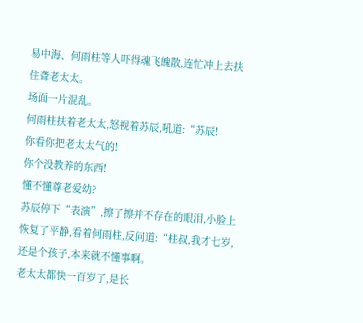易中海、何雨柱等人吓得魂飞魄散,连忙冲上去扶住聋老太太。
场面一片混乱。
何雨柱扶着老太太,怒视着苏辰,吼道:“苏辰!
你看你把老太太气的!
你个没教养的东西!
懂不懂尊老爱幼?
苏辰停下“表演”,擦了擦并不存在的眼泪,小脸上恢复了平静,看着何雨柱,反问道:“柱叔,我才七岁,还是个孩子,本来就不懂事啊。
老太太都快一百岁了,是长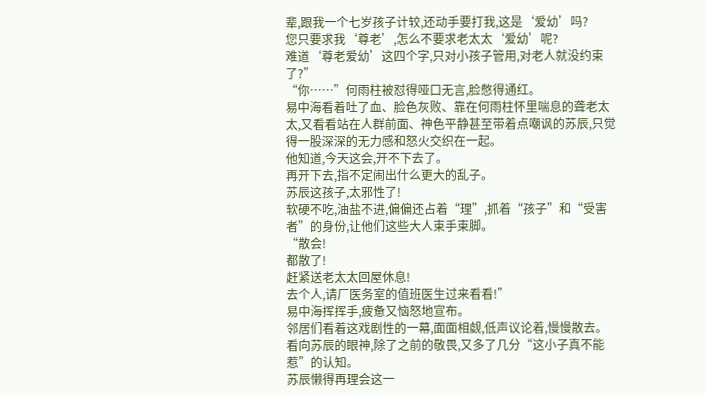辈,跟我一个七岁孩子计较,还动手要打我,这是‘爱幼’吗?
您只要求我‘尊老’,怎么不要求老太太‘爱幼’呢?
难道‘尊老爱幼’这四个字,只对小孩子管用,对老人就没约束了?”
“你……”何雨柱被怼得哑口无言,脸憋得通红。
易中海看着吐了血、脸色灰败、靠在何雨柱怀里喘息的聋老太太,又看看站在人群前面、神色平静甚至带着点嘲讽的苏辰,只觉得一股深深的无力感和怒火交织在一起。
他知道,今天这会,开不下去了。
再开下去,指不定闹出什么更大的乱子。
苏辰这孩子,太邪性了!
软硬不吃,油盐不进,偏偏还占着“理”,抓着“孩子”和“受害者”的身份,让他们这些大人束手束脚。
“散会!
都散了!
赶紧送老太太回屋休息!
去个人,请厂医务室的值班医生过来看看!”
易中海挥挥手,疲惫又恼怒地宣布。
邻居们看着这戏剧性的一幕,面面相觑,低声议论着,慢慢散去。
看向苏辰的眼神,除了之前的敬畏,又多了几分“这小子真不能惹”的认知。
苏辰懒得再理会这一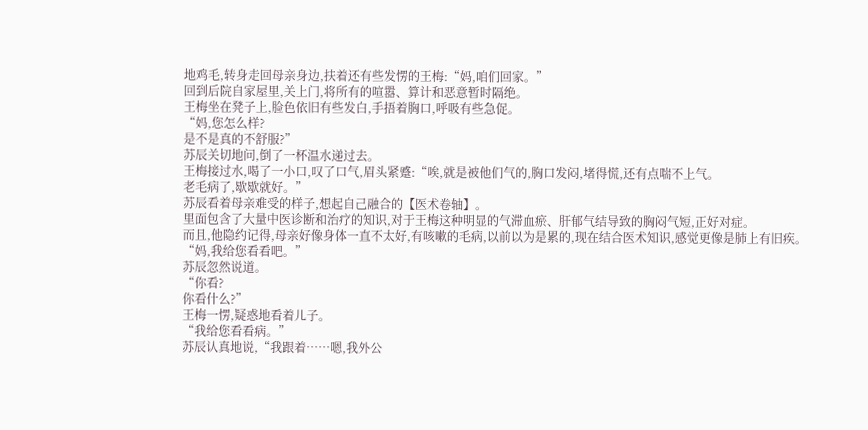地鸡毛,转身走回母亲身边,扶着还有些发愣的王梅:“妈,咱们回家。”
回到后院自家屋里,关上门,将所有的喧嚣、算计和恶意暂时隔绝。
王梅坐在凳子上,脸色依旧有些发白,手捂着胸口,呼吸有些急促。
“妈,您怎么样?
是不是真的不舒服?”
苏辰关切地问,倒了一杯温水递过去。
王梅接过水,喝了一小口,叹了口气,眉头紧蹙:“唉,就是被他们气的,胸口发闷,堵得慌,还有点喘不上气。
老毛病了,歇歇就好。”
苏辰看着母亲难受的样子,想起自己融合的【医术卷轴】。
里面包含了大量中医诊断和治疗的知识,对于王梅这种明显的气滞血瘀、肝郁气结导致的胸闷气短,正好对症。
而且,他隐约记得,母亲好像身体一直不太好,有咳嗽的毛病,以前以为是累的,现在结合医术知识,感觉更像是肺上有旧疾。
“妈,我给您看看吧。”
苏辰忽然说道。
“你看?
你看什么?”
王梅一愣,疑惑地看着儿子。
“我给您看看病。”
苏辰认真地说,“我跟着……嗯,我外公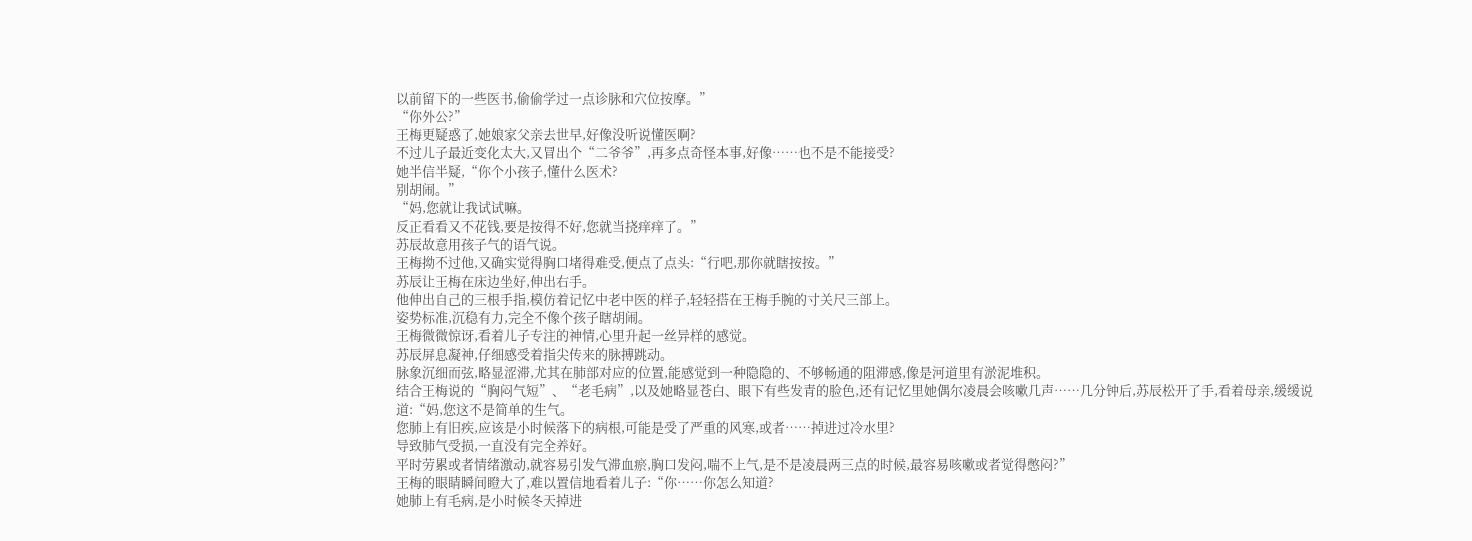以前留下的一些医书,偷偷学过一点诊脉和穴位按摩。”
“你外公?”
王梅更疑惑了,她娘家父亲去世早,好像没听说懂医啊?
不过儿子最近变化太大,又冒出个“二爷爷”,再多点奇怪本事,好像……也不是不能接受?
她半信半疑,“你个小孩子,懂什么医术?
别胡闹。”
“妈,您就让我试试嘛。
反正看看又不花钱,要是按得不好,您就当挠痒痒了。”
苏辰故意用孩子气的语气说。
王梅拗不过他,又确实觉得胸口堵得难受,便点了点头:“行吧,那你就瞎按按。”
苏辰让王梅在床边坐好,伸出右手。
他伸出自己的三根手指,模仿着记忆中老中医的样子,轻轻搭在王梅手腕的寸关尺三部上。
姿势标准,沉稳有力,完全不像个孩子瞎胡闹。
王梅微微惊讶,看着儿子专注的神情,心里升起一丝异样的感觉。
苏辰屏息凝神,仔细感受着指尖传来的脉搏跳动。
脉象沉细而弦,略显涩滞,尤其在肺部对应的位置,能感觉到一种隐隐的、不够畅通的阻滞感,像是河道里有淤泥堆积。
结合王梅说的“胸闷气短”、“老毛病”,以及她略显苍白、眼下有些发青的脸色,还有记忆里她偶尔凌晨会咳嗽几声……几分钟后,苏辰松开了手,看着母亲,缓缓说道:“妈,您这不是简单的生气。
您肺上有旧疾,应该是小时候落下的病根,可能是受了严重的风寒,或者……掉进过冷水里?
导致肺气受损,一直没有完全养好。
平时劳累或者情绪激动,就容易引发气滞血瘀,胸口发闷,喘不上气,是不是凌晨两三点的时候,最容易咳嗽或者觉得憋闷?”
王梅的眼睛瞬间瞪大了,难以置信地看着儿子:“你……你怎么知道?
她肺上有毛病,是小时候冬天掉进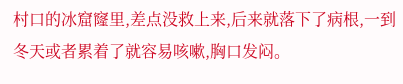村口的冰窟窿里,差点没救上来,后来就落下了病根,一到冬天或者累着了就容易咳嗽,胸口发闷。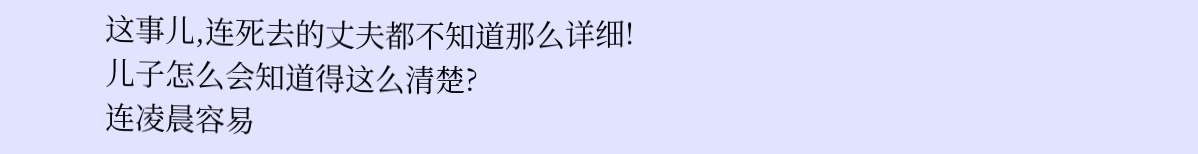这事儿,连死去的丈夫都不知道那么详细!
儿子怎么会知道得这么清楚?
连凌晨容易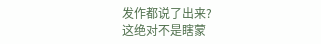发作都说了出来?
这绝对不是瞎蒙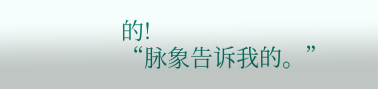的!
“脉象告诉我的。”